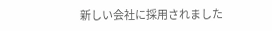新しい会社に採用されました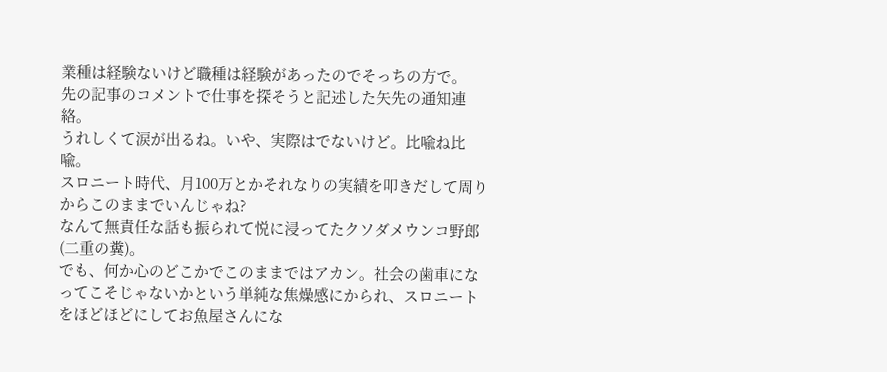業種は経験ないけど職種は経験があったのでそっちの方で。
先の記事のコメントで仕事を探そうと記述した矢先の通知連絡。
うれしくて涙が出るね。いや、実際はでないけど。比喩ね比喩。
スロニート時代、月100万とかそれなりの実績を叩きだして周りからこのままでいんじゃね?
なんて無責任な話も振られて悦に浸ってたクソダメウンコ野郎(二重の糞)。
でも、何か心のどこかでこのままではアカン。社会の歯車になってこそじゃないかという単純な焦燥感にかられ、スロニートをほどほどにしてお魚屋さんにな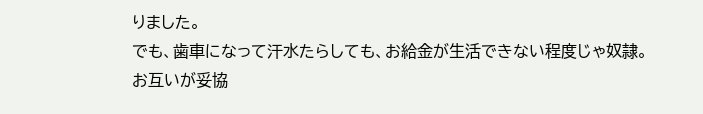りました。
でも、歯車になって汗水たらしても、お給金が生活できない程度じゃ奴隷。
お互いが妥協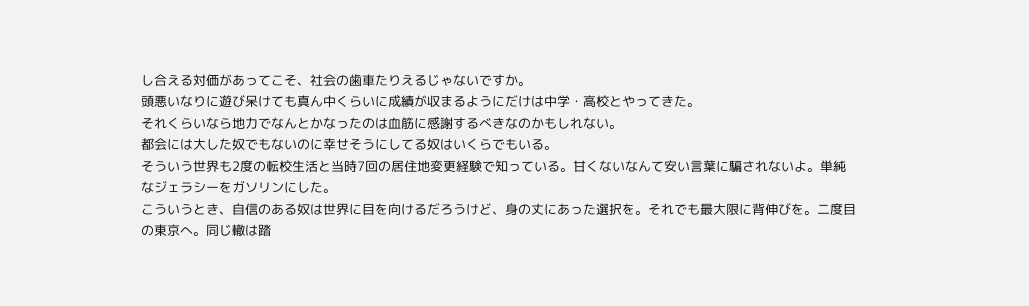し合える対価があってこそ、社会の歯車たりえるじゃないですか。
頭悪いなりに遊び呆けても真ん中くらいに成績が収まるようにだけは中学・高校とやってきた。
それくらいなら地力でなんとかなったのは血筋に感謝するべきなのかもしれない。
都会には大した奴でもないのに幸せそうにしてる奴はいくらでもいる。
そういう世界も2度の転校生活と当時7回の居住地変更経験で知っている。甘くないなんて安い言葉に騙されないよ。単純なジェラシーをガソリンにした。
こういうとき、自信のある奴は世界に目を向けるだろうけど、身の丈にあった選択を。それでも最大限に背伸びを。二度目の東京へ。同じ轍は踏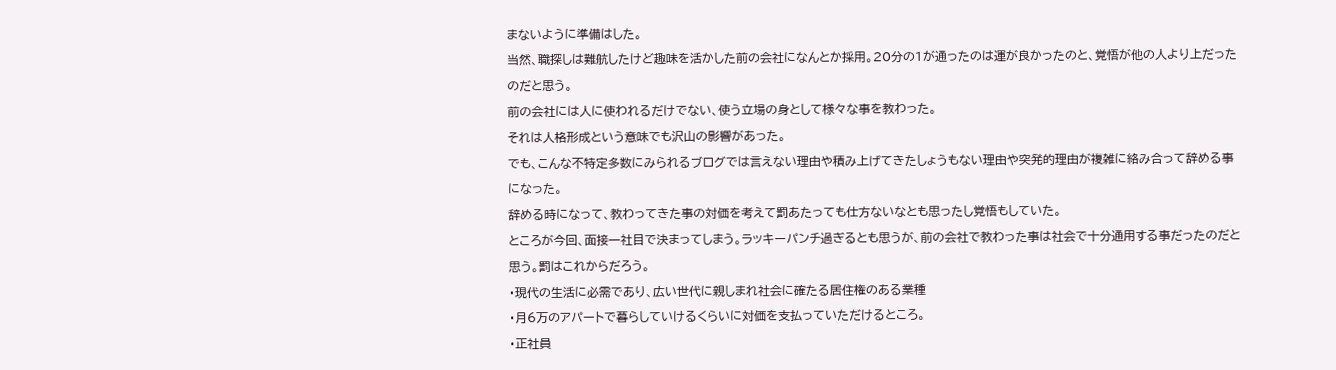まないように準備はした。
当然、職探しは難航したけど趣味を活かした前の会社になんとか採用。20分の1が通ったのは運が良かったのと、覚悟が他の人より上だったのだと思う。
前の会社には人に使われるだけでない、使う立場の身として様々な事を教わった。
それは人格形成という意味でも沢山の影響があった。
でも、こんな不特定多数にみられるブログでは言えない理由や積み上げてきたしょうもない理由や突発的理由が複雑に絡み合って辞める事になった。
辞める時になって、教わってきた事の対価を考えて罰あたっても仕方ないなとも思ったし覚悟もしていた。
ところが今回、面接一社目で決まってしまう。ラッキーパンチ過ぎるとも思うが、前の会社で教わった事は社会で十分通用する事だったのだと思う。罰はこれからだろう。
・現代の生活に必需であり、広い世代に親しまれ社会に確たる居住権のある業種
・月6万のアパートで暮らしていけるくらいに対価を支払っていただけるところ。
・正社員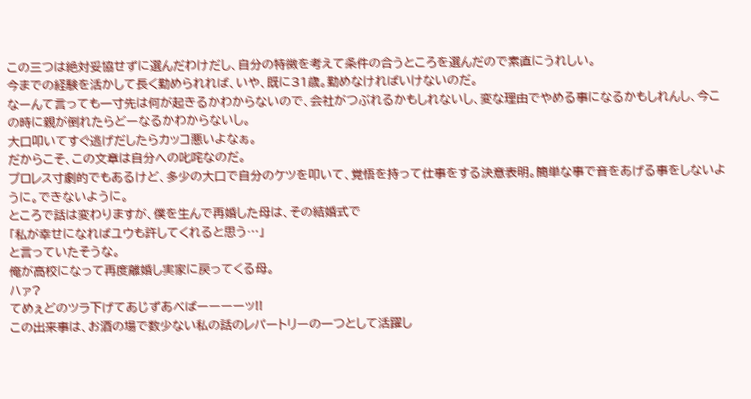この三つは絶対妥協せずに選んだわけだし、自分の特徴を考えて条件の合うところを選んだので素直にうれしい。
今までの経験を活かして長く勤められれば、いや、既に31歳。勤めなければいけないのだ。
なーんて言っても一寸先は何が起きるかわからないので、会社がつぶれるかもしれないし、変な理由でやめる事になるかもしれんし、今この時に親が倒れたらどーなるかわからないし。
大口叩いてすぐ逃げだしたらカッコ悪いよなぁ。
だからこそ、この文章は自分への叱咤なのだ。
プロレス寸劇的でもあるけど、多少の大口で自分のケツを叩いて、覚悟を持って仕事をする決意表明。簡単な事で音をあげる事をしないように。できないように。
ところで話は変わりますが、僕を生んで再婚した母は、その結婚式で
「私が幸せになればユウも許してくれると思う…」
と言っていたそうな。
俺が高校になって再度離婚し実家に戻ってくる母。
ハァ?
てめぇどのツラ下げてあじずあべばーーーーッ!!
この出来事は、お酒の場で数少ない私の話のレパートリーの一つとして活躍し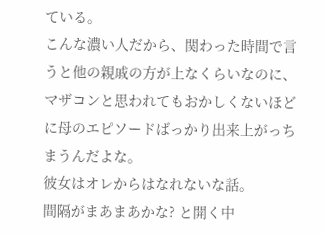ている。
こんな濃い人だから、関わった時間で言うと他の親戚の方が上なくらいなのに、マザコンと思われてもおかしくないほどに母のエピソードばっかり出来上がっちまうんだよな。
彼女はオレからはなれないな話。
間隔がまあまあかな? と開く中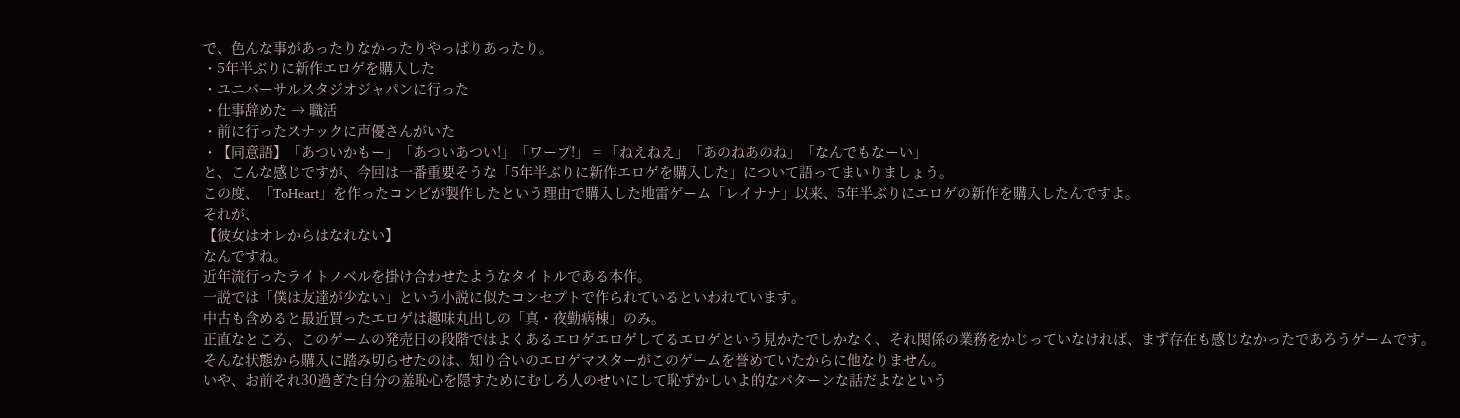で、色んな事があったりなかったりやっぱりあったり。
・5年半ぶりに新作エロゲを購入した
・ユニバーサルスタジオジャパンに行った
・仕事辞めた → 職活
・前に行ったスナックに声優さんがいた
・【同意語】「あついかもー」「あついあつい!」「ワープ!」 = 「ねえねえ」「あのねあのね」「なんでもなーい」
と、こんな感じですが、今回は一番重要そうな「5年半ぶりに新作エロゲを購入した」について語ってまいりましょう。
この度、「ToHeart」を作ったコンビが製作したという理由で購入した地雷ゲーム「レイナナ」以来、5年半ぶりにエロゲの新作を購入したんですよ。
それが、
【彼女はオレからはなれない】
なんですね。
近年流行ったライトノベルを掛け合わせたようなタイトルである本作。
一説では「僕は友達が少ない」という小説に似たコンセプトで作られているといわれています。
中古も含めると最近買ったエロゲは趣味丸出しの「真・夜勤病棟」のみ。
正直なところ、このゲームの発売日の段階ではよくあるエロゲエロゲしてるエロゲという見かたでしかなく、それ関係の業務をかじっていなければ、まず存在も感じなかったであろうゲームです。
そんな状態から購入に踏み切らせたのは、知り合いのエロゲマスターがこのゲームを誉めていたからに他なりません。
いや、お前それ30過ぎた自分の羞恥心を隠すためにむしろ人のせいにして恥ずかしいよ的なパターンな話だよなという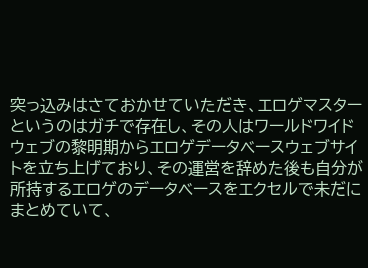突っ込みはさておかせていただき、エロゲマスターというのはガチで存在し、その人はワールドワイドウェブの黎明期からエロゲデータベースウェブサイトを立ち上げており、その運営を辞めた後も自分が所持するエロゲのデータベースをエクセルで未だにまとめていて、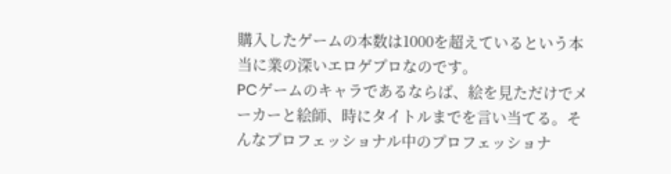購入したゲームの本数は1000を超えているという本当に業の深いエロゲプロなのです。
PCゲームのキャラであるならば、絵を見ただけでメーカーと絵師、時にタイトルまでを言い当てる。そんなプロフェッショナル中のプロフェッショナ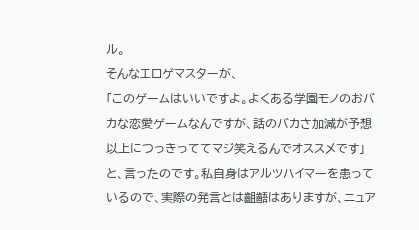ル。
そんなエロゲマスターが、
「このゲームはいいですよ。よくある学園モノのおバカな恋愛ゲームなんですが、話のバカさ加減が予想以上につっきっててマジ笑えるんでオススメです」
と、言ったのです。私自身はアルツハイマーを患っているので、実際の発言とは齟齬はありますが、ニュア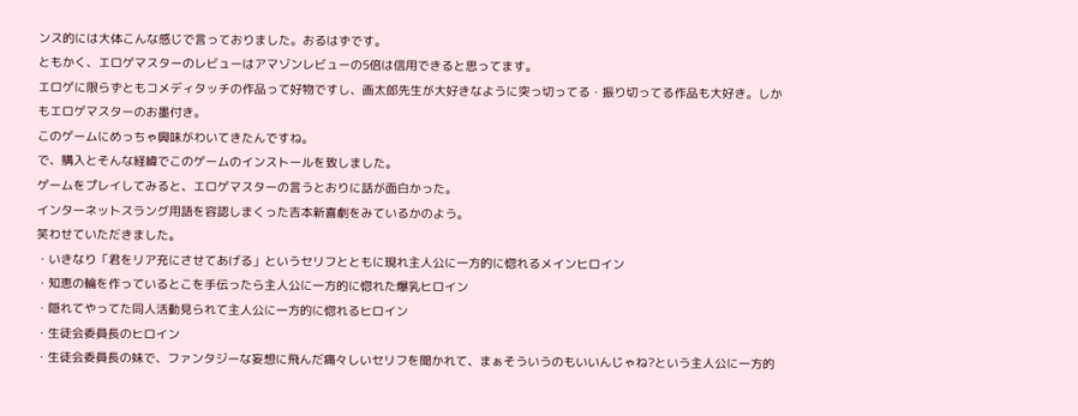ンス的には大体こんな感じで言っておりました。おるはずです。
ともかく、エロゲマスターのレビューはアマゾンレビューの5倍は信用できると思ってます。
エロゲに限らずともコメディタッチの作品って好物ですし、画太郎先生が大好きなように突っ切ってる・振り切ってる作品も大好き。しかもエロゲマスターのお墨付き。
このゲームにめっちゃ興味がわいてきたんですね。
で、購入とそんな経緯でこのゲームのインストールを致しました。
ゲームをプレイしてみると、エロゲマスターの言うとおりに話が面白かった。
インターネットスラング用語を容認しまくった吉本新喜劇をみているかのよう。
笑わせていただきました。
・いきなり「君をリア充にさせてあげる」というセリフとともに現れ主人公に一方的に惚れるメインヒロイン
・知恵の輪を作っているとこを手伝ったら主人公に一方的に惚れた爆乳ヒロイン
・隠れてやってた同人活動見られて主人公に一方的に惚れるヒロイン
・生徒会委員長のヒロイン
・生徒会委員長の妹で、ファンタジーな妄想に飛んだ痛々しいセリフを聞かれて、まぁそういうのもいいんじゃね?という主人公に一方的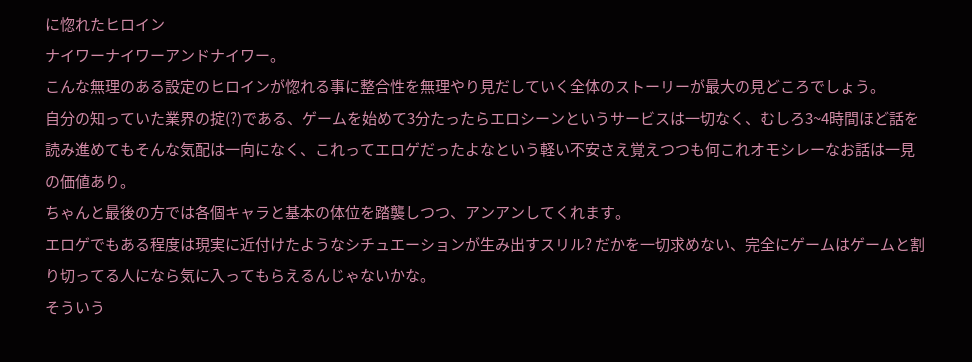に惚れたヒロイン
ナイワーナイワーアンドナイワー。
こんな無理のある設定のヒロインが惚れる事に整合性を無理やり見だしていく全体のストーリーが最大の見どころでしょう。
自分の知っていた業界の掟(?)である、ゲームを始めて3分たったらエロシーンというサービスは一切なく、むしろ3~4時間ほど話を読み進めてもそんな気配は一向になく、これってエロゲだったよなという軽い不安さえ覚えつつも何これオモシレーなお話は一見の価値あり。
ちゃんと最後の方では各個キャラと基本の体位を踏襲しつつ、アンアンしてくれます。
エロゲでもある程度は現実に近付けたようなシチュエーションが生み出すスリル? だかを一切求めない、完全にゲームはゲームと割り切ってる人になら気に入ってもらえるんじゃないかな。
そういう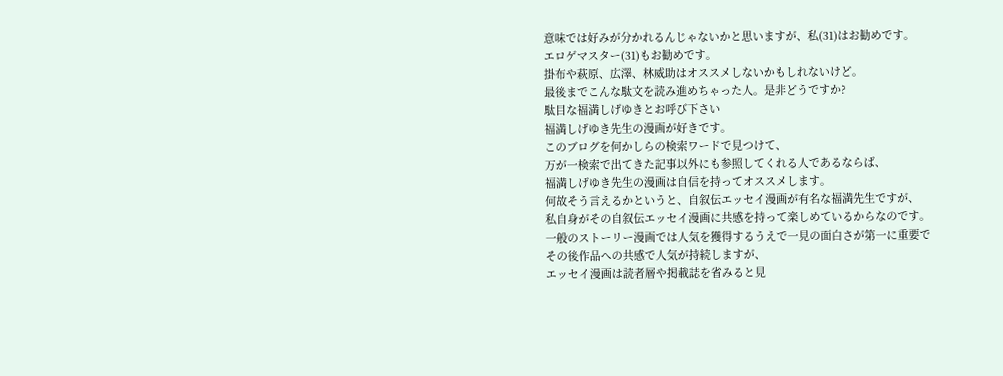意味では好みが分かれるんじゃないかと思いますが、私(31)はお勧めです。
エロゲマスター(31)もお勧めです。
掛布や萩原、広澤、林威助はオススメしないかもしれないけど。
最後までこんな駄文を読み進めちゃった人。是非どうですか?
駄目な福満しげゆきとお呼び下さい
福満しげゆき先生の漫画が好きです。
このブログを何かしらの検索ワードで見つけて、
万が一検索で出てきた記事以外にも参照してくれる人であるならば、
福満しげゆき先生の漫画は自信を持ってオススメします。
何故そう言えるかというと、自叙伝エッセイ漫画が有名な福満先生ですが、
私自身がその自叙伝エッセイ漫画に共感を持って楽しめているからなのです。
一般のストーリー漫画では人気を獲得するうえで一見の面白さが第一に重要で
その後作品への共感で人気が持続しますが、
エッセイ漫画は読者層や掲載誌を省みると見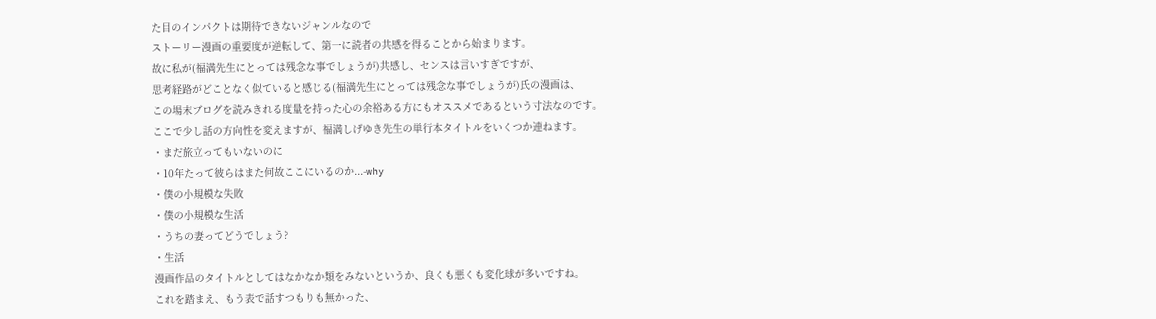た目のインパクトは期待できないジャンルなので
ストーリー漫画の重要度が逆転して、第一に読者の共感を得ることから始まります。
故に私が(福満先生にとっては残念な事でしょうが)共感し、センスは言いすぎですが、
思考経路がどことなく似ていると感じる(福満先生にとっては残念な事でしょうが)氏の漫画は、
この場末ブログを読みきれる度量を持った心の余裕ある方にもオススメであるという寸法なのです。
ここで少し話の方向性を変えますが、福満しげゆき先生の単行本タイトルをいくつか連ねます。
・まだ旅立ってもいないのに
・10年たって彼らはまた何故ここにいるのか...-why
・僕の小規模な失敗
・僕の小規模な生活
・うちの妻ってどうでしょう?
・生活
漫画作品のタイトルとしてはなかなか類をみないというか、良くも悪くも変化球が多いですね。
これを踏まえ、もう表で話すつもりも無かった、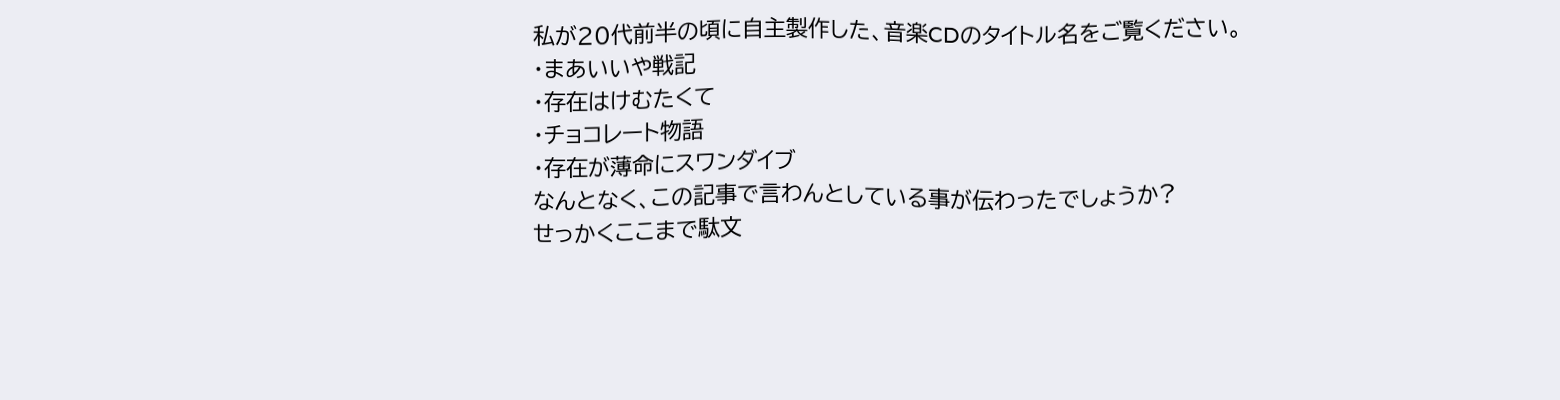私が20代前半の頃に自主製作した、音楽CDのタイトル名をご覧ください。
・まあいいや戦記
・存在はけむたくて
・チョコレート物語
・存在が薄命にスワンダイブ
なんとなく、この記事で言わんとしている事が伝わったでしょうか?
せっかくここまで駄文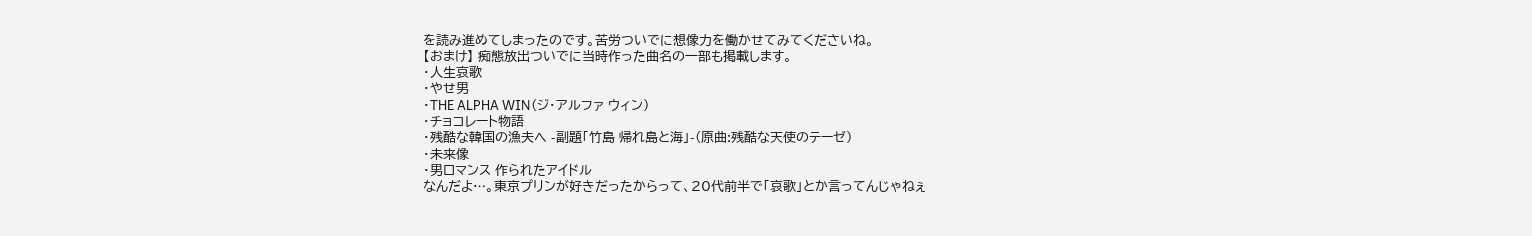を読み進めてしまったのです。苦労ついでに想像力を働かせてみてくださいね。
【おまけ】 痴態放出ついでに当時作った曲名の一部も掲載します。
・人生哀歌
・やせ男
・THE ALPHA WIN(ジ・アルファ ウィン)
・チョコレート物語
・残酷な韓国の漁夫へ -副題「竹島 帰れ島と海」-(原曲:残酷な天使のテーゼ)
・未来像
・男ロマンス 作られたアイドル
なんだよ…。東京プリンが好きだったからって、20代前半で「哀歌」とか言ってんじゃねぇ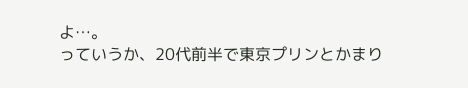よ…。
っていうか、20代前半で東京プリンとかまり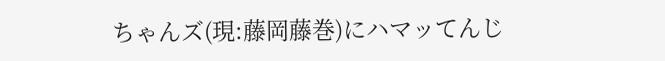ちゃんズ(現:藤岡藤巻)にハマッてんじ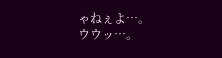ゃねぇよ…。
ウウッ…。